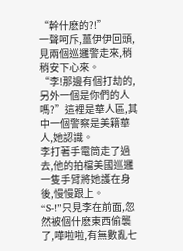“幹什麽的?!”
一聲呵斥,薑伊伊回頭,見兩個巡邏警走來,稍稍安下心來。
“李!那邊有個打劫的,另外一個是你們的人嗎?”這裡是華人區,其中一個警察是美籍華人,她認識。
李打著手電筒走了過去,他的拍檔美國巡邏一隻手臂將她護在身後,慢慢跟上。
“S-!”只見李在前面,忽然被個什麽東西偷襲了,嘩啦啦,有無數亂七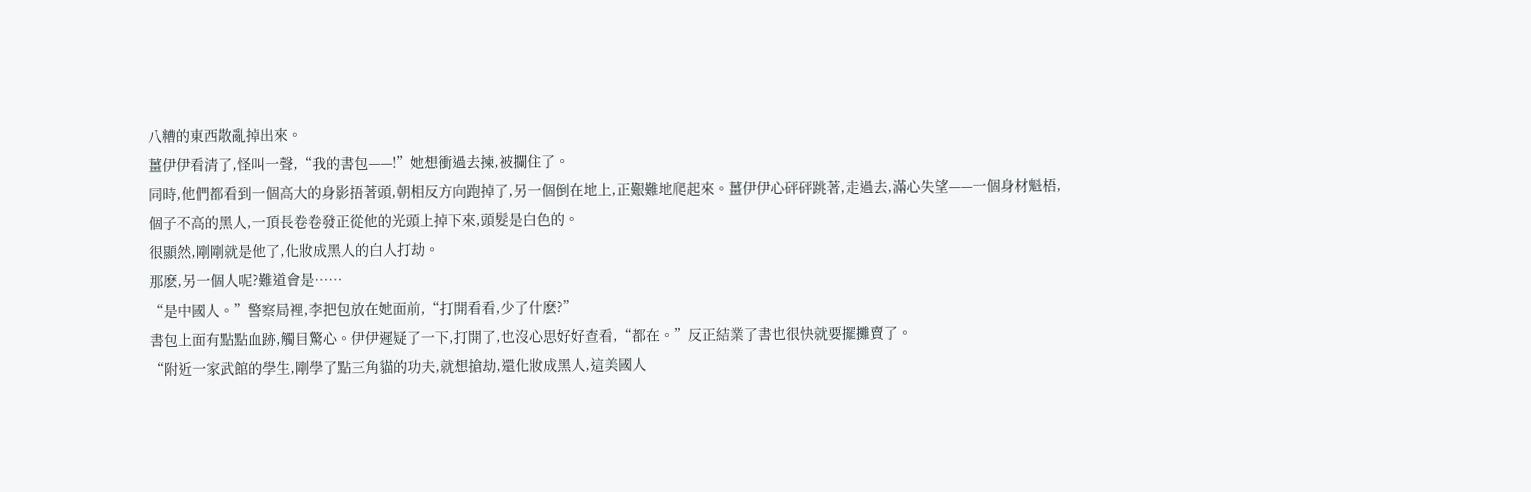八糟的東西散亂掉出來。
薑伊伊看清了,怪叫一聲,“我的書包——!”她想衝過去揀,被攔住了。
同時,他們都看到一個高大的身影捂著頭,朝相反方向跑掉了,另一個倒在地上,正艱難地爬起來。薑伊伊心砰砰跳著,走過去,滿心失望——一個身材魁梧,個子不高的黑人,一頂長卷卷發正從他的光頭上掉下來,頭髮是白色的。
很顯然,剛剛就是他了,化妝成黑人的白人打劫。
那麽,另一個人呢?難道會是……
“是中國人。”警察局裡,李把包放在她面前,“打開看看,少了什麽?”
書包上面有點點血跡,觸目驚心。伊伊遲疑了一下,打開了,也沒心思好好查看,“都在。”反正結業了書也很快就要擺攤賣了。
“附近一家武館的學生,剛學了點三角貓的功夫,就想搶劫,還化妝成黑人,這美國人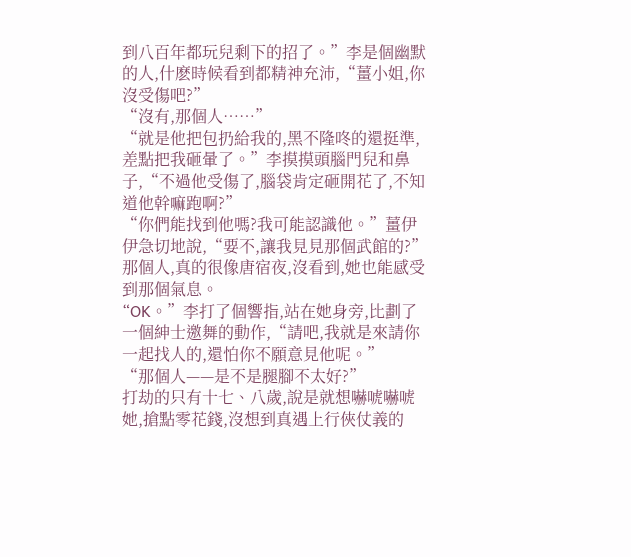到八百年都玩兒剩下的招了。”李是個幽默的人,什麽時候看到都精神充沛,“薑小姐,你沒受傷吧?”
“沒有,那個人……”
“就是他把包扔給我的,黑不隆咚的還挺準,差點把我砸暈了。”李摸摸頭腦門兒和鼻子,“不過他受傷了,腦袋肯定砸開花了,不知道他幹嘛跑啊?”
“你們能找到他嗎?我可能認識他。”薑伊伊急切地說,“要不,讓我見見那個武館的?”
那個人,真的很像唐宿夜,沒看到,她也能感受到那個氣息。
“OK。”李打了個響指,站在她身旁,比劃了一個紳士邀舞的動作,“請吧,我就是來請你一起找人的,還怕你不願意見他呢。”
“那個人——是不是腿腳不太好?”
打劫的只有十七、八歲,說是就想嚇唬嚇唬她,搶點零花錢,沒想到真遇上行俠仗義的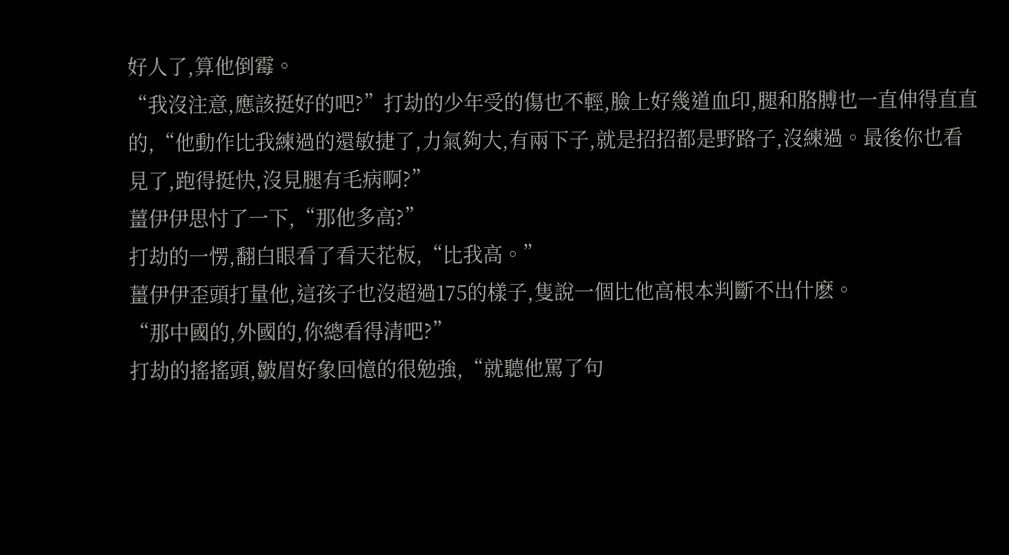好人了,算他倒霉。
“我沒注意,應該挺好的吧?”打劫的少年受的傷也不輕,臉上好幾道血印,腿和胳膊也一直伸得直直的,“他動作比我練過的還敏捷了,力氣夠大,有兩下子,就是招招都是野路子,沒練過。最後你也看見了,跑得挺快,沒見腿有毛病啊?”
薑伊伊思忖了一下,“那他多高?”
打劫的一愣,翻白眼看了看天花板,“比我高。”
薑伊伊歪頭打量他,這孩子也沒超過175的樣子,隻說一個比他高根本判斷不出什麽。
“那中國的,外國的,你總看得清吧?”
打劫的搖搖頭,皺眉好象回憶的很勉強,“就聽他罵了句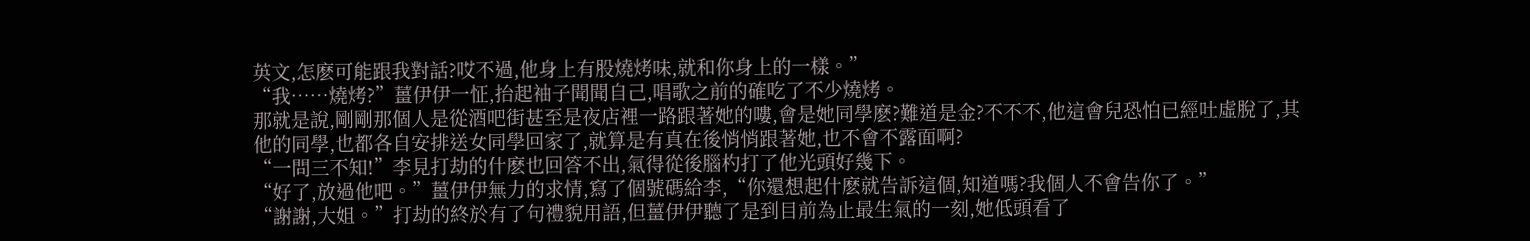英文,怎麽可能跟我對話?哎不過,他身上有股燒烤味,就和你身上的一樣。”
“我……燒烤?”薑伊伊一怔,抬起袖子聞聞自己,唱歌之前的確吃了不少燒烤。
那就是說,剛剛那個人是從酒吧街甚至是夜店裡一路跟著她的嘍,會是她同學麽?難道是金?不不不,他這會兒恐怕已經吐虛脫了,其他的同學,也都各自安排送女同學回家了,就算是有真在後悄悄跟著她,也不會不露面啊?
“一問三不知!”李見打劫的什麽也回答不出,氣得從後腦杓打了他光頭好幾下。
“好了,放過他吧。”薑伊伊無力的求情,寫了個號碼給李,“你還想起什麽就告訴這個,知道嗎?我個人不會告你了。”
“謝謝,大姐。”打劫的終於有了句禮貌用語,但薑伊伊聽了是到目前為止最生氣的一刻,她低頭看了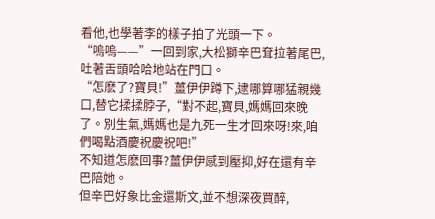看他,也學著李的樣子拍了光頭一下。
“嗚嗚——”一回到家,大松獅辛巴耷拉著尾巴,吐著舌頭哈哈地站在門口。
“怎麽了?寶貝!”薑伊伊蹲下,逮哪算哪猛親幾口,替它揉揉脖子,“對不起,寶貝,媽媽回來晚了。別生氣,媽媽也是九死一生才回來呀!來,咱們喝點酒慶祝慶祝吧!”
不知道怎麽回事?薑伊伊感到壓抑,好在還有辛巴陪她。
但辛巴好象比金還斯文,並不想深夜買醉,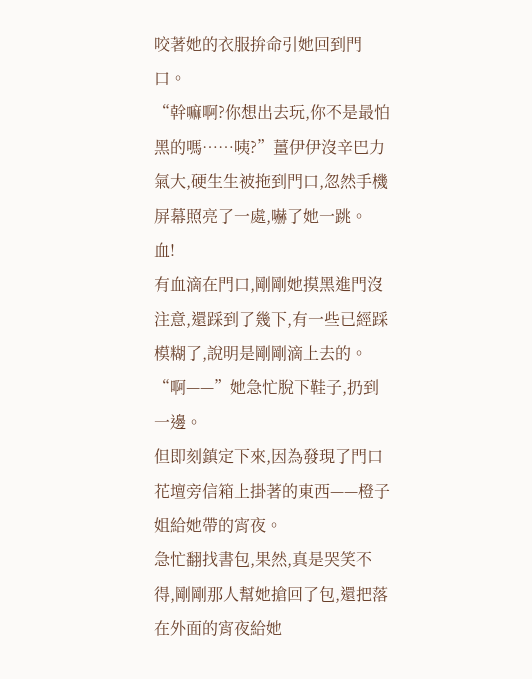咬著她的衣服拚命引她回到門口。
“幹嘛啊?你想出去玩,你不是最怕黑的嗎……咦?”薑伊伊沒辛巴力氣大,硬生生被拖到門口,忽然手機屏幕照亮了一處,嚇了她一跳。
血!
有血滴在門口,剛剛她摸黑進門沒注意,還踩到了幾下,有一些已經踩模糊了,說明是剛剛滴上去的。
“啊——”她急忙脫下鞋子,扔到一邊。
但即刻鎮定下來,因為發現了門口花壇旁信箱上掛著的東西——橙子姐給她帶的宵夜。
急忙翻找書包,果然,真是哭笑不得,剛剛那人幫她搶回了包,還把落在外面的宵夜給她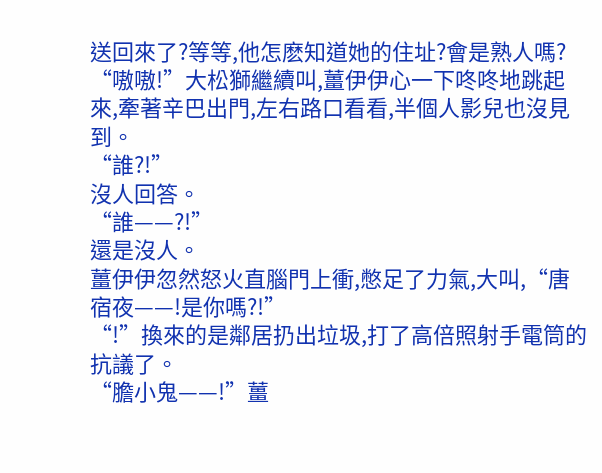送回來了?等等,他怎麽知道她的住址?會是熟人嗎?
“嗷嗷!”大松獅繼續叫,薑伊伊心一下咚咚地跳起來,牽著辛巴出門,左右路口看看,半個人影兒也沒見到。
“誰?!”
沒人回答。
“誰——?!”
還是沒人。
薑伊伊忽然怒火直腦門上衝,憋足了力氣,大叫,“唐宿夜——!是你嗎?!”
“!”換來的是鄰居扔出垃圾,打了高倍照射手電筒的抗議了。
“膽小鬼——!”薑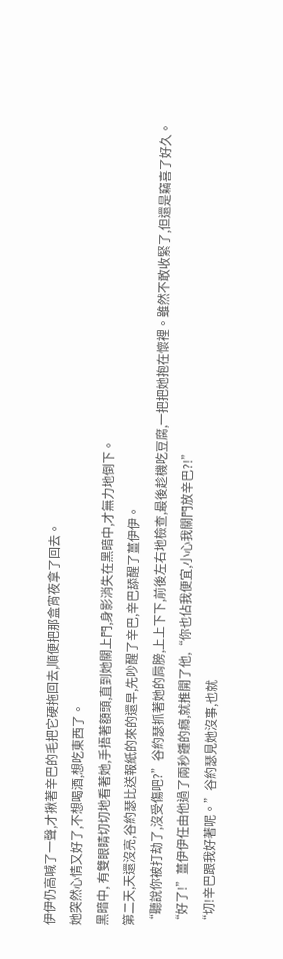伊伊仍高喊了一聲,才揪著辛巴的毛把它硬拖回去,順便把那盒宵夜拿了回去。
她突然心情又好了,不想喝酒,想吃東西了。
黑暗中, 有雙眼睛切切地看著她,手捂著額頭,直到她關上門,身影消失在黑暗中,才無力地倒下。
第二天,天還沒亮,谷約瑟比送報紙的來的還早,先吵醒了辛巴,辛巴舔醒了薑伊伊。
“聽說你被打劫了,沒受傷吧?”谷約瑟抓著她的肩膀,上上下下,前後左右地檢查,最後趁機吃豆腐,一把把她抱在懷裡。雖然不敢收緊了,但還是竊喜了好久。
“好了!”薑伊伊任由他過了兩秒鍾的癮,就推開了他,“你也佔我便宜,小心我關門放辛巴?!”
“切!辛巴跟我好著呢。”谷約瑟見她沒事,也就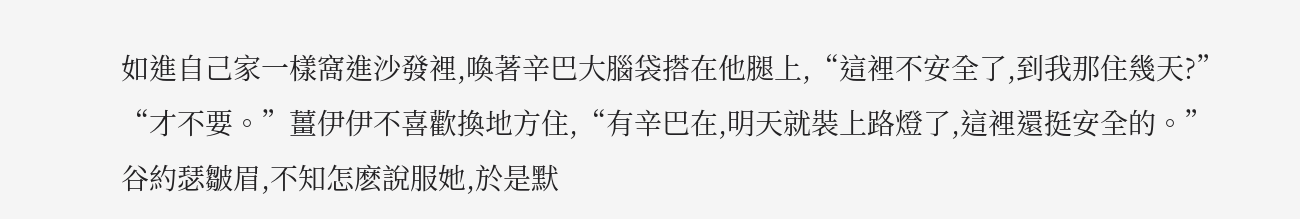如進自己家一樣窩進沙發裡,喚著辛巴大腦袋搭在他腿上,“這裡不安全了,到我那住幾天?”
“才不要。”薑伊伊不喜歡換地方住,“有辛巴在,明天就裝上路燈了,這裡還挺安全的。”
谷約瑟皺眉,不知怎麽說服她,於是默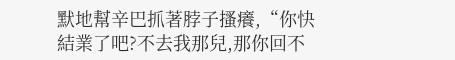默地幫辛巴抓著脖子搔癢,“你快結業了吧?不去我那兒,那你回不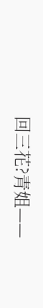回三花?青姐——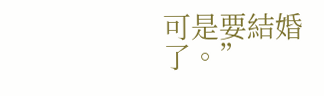可是要結婚了。”